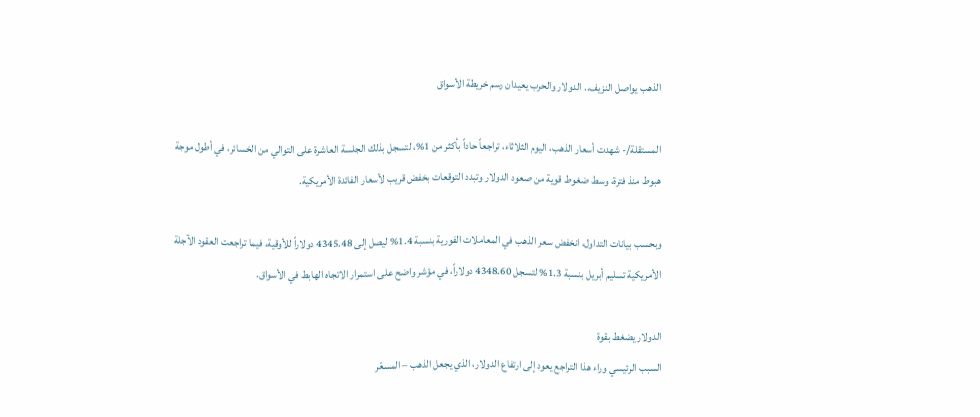الذهب يواصل النزيف.. الدولار والحرب يعيدان رسم خريطة الأسواق

المستقلة/- شهدت أسعار الذهب، اليوم الثلاثاء، تراجعاً حاداً بأكثر من 1%، لتسجل بذلك الجلسة العاشرة على التوالي من الخسائر، في أطول موجة هبوط منذ فترة، وسط ضغوط قوية من صعود الدولار وتبدد التوقعات بخفض قريب لأسعار الفائدة الأمريكية.

وبحسب بيانات التداول، انخفض سعر الذهب في المعاملات الفورية بنسبة 1.4% ليصل إلى 4345.48 دولاراً للأوقية، فيما تراجعت العقود الآجلة الأمريكية تسليم أبريل بنسبة 1.3% لتسجل 4348.60 دولاراً، في مؤشر واضح على استمرار الاتجاه الهابط في الأسواق.

الدولار يضغط بقوة
السبب الرئيسي وراء هذا التراجع يعود إلى ارتفاع الدولار، الذي يجعل الذهب – المسعّر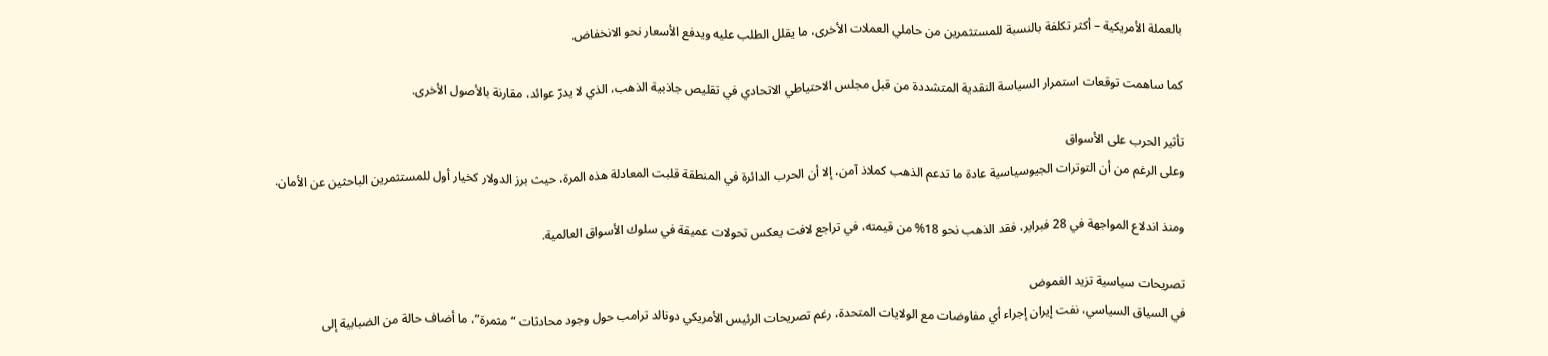بالعملة الأمريكية – أكثر تكلفة بالنسبة للمستثمرين من حاملي العملات الأخرى، ما يقلل الطلب عليه ويدفع الأسعار نحو الانخفاض.

كما ساهمت توقعات استمرار السياسة النقدية المتشددة من قبل مجلس الاحتياطي الاتحادي في تقليص جاذبية الذهب، الذي لا يدرّ عوائد، مقارنة بالأصول الأخرى.

تأثير الحرب على الأسواق
وعلى الرغم من أن التوترات الجيوسياسية عادة ما تدعم الذهب كملاذ آمن، إلا أن الحرب الدائرة في المنطقة قلبت المعادلة هذه المرة، حيث برز الدولار كخيار أول للمستثمرين الباحثين عن الأمان.

ومنذ اندلاع المواجهة في 28 فبراير، فقد الذهب نحو 18% من قيمته، في تراجع لافت يعكس تحولات عميقة في سلوك الأسواق العالمية.

تصريحات سياسية تزيد الغموض
في السياق السياسي، نفت إيران إجراء أي مفاوضات مع الولايات المتحدة، رغم تصريحات الرئيس الأمريكي دونالد ترامب حول وجود محادثات “مثمرة”، ما أضاف حالة من الضبابية إلى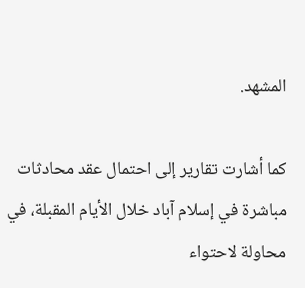المشهد.

كما أشارت تقارير إلى احتمال عقد محادثات مباشرة في إسلام آباد خلال الأيام المقبلة، في محاولة لاحتواء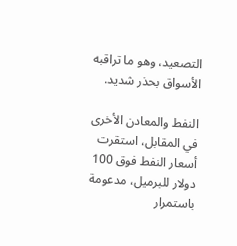التصعيد، وهو ما تراقبه الأسواق بحذر شديد.

النفط والمعادن الأخرى
في المقابل، استقرت أسعار النفط فوق 100 دولار للبرميل، مدعومة باستمرار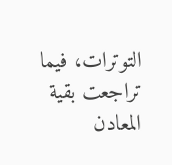التوترات، فيما تراجعت بقية المعادن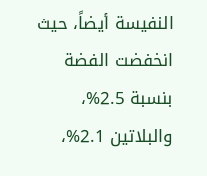النفيسة أيضاً، حيث انخفضت الفضة بنسبة 2.5%، والبلاتين 2.1%،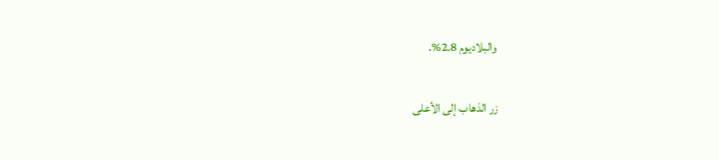والبلاديوم 2.8%.

زر الذهاب إلى الأعلى